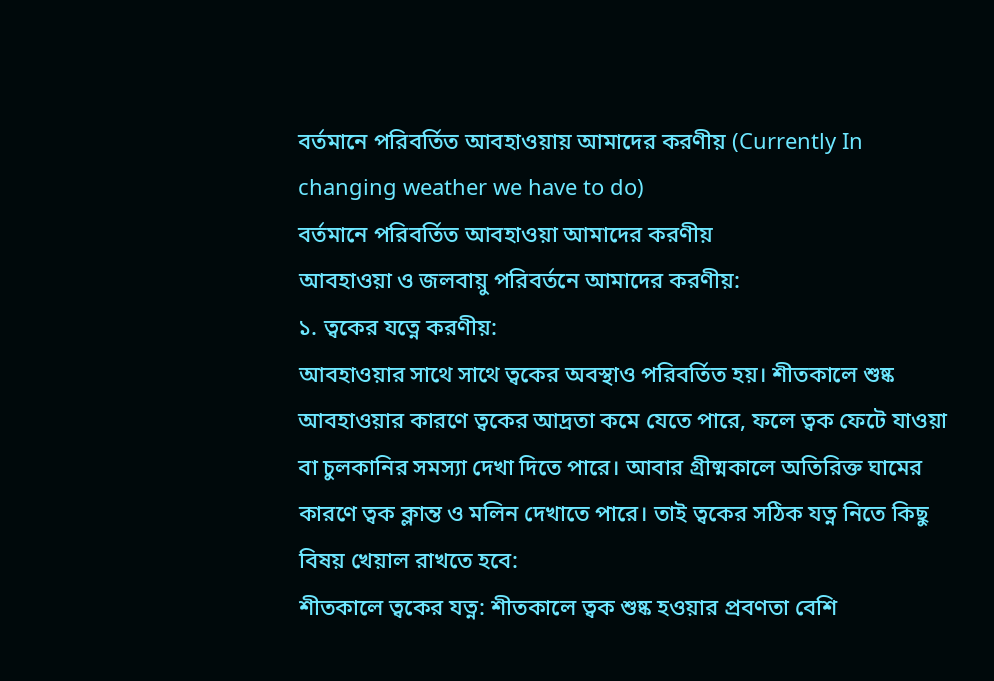বর্তমানে পরিবর্তিত আবহাওয়ায় আমাদের করণীয় (Currently In changing weather we have to do)
বর্তমানে পরিবর্তিত আবহাওয়া আমাদের করণীয়
আবহাওয়া ও জলবায়ু পরিবর্তনে আমাদের করণীয়:
১. ত্বকের যত্নে করণীয়:
আবহাওয়ার সাথে সাথে ত্বকের অবস্থাও পরিবর্তিত হয়। শীতকালে শুষ্ক আবহাওয়ার কারণে ত্বকের আদ্রতা কমে যেতে পারে, ফলে ত্বক ফেটে যাওয়া বা চুলকানির সমস্যা দেখা দিতে পারে। আবার গ্রীষ্মকালে অতিরিক্ত ঘামের কারণে ত্বক ক্লান্ত ও মলিন দেখাতে পারে। তাই ত্বকের সঠিক যত্ন নিতে কিছু বিষয় খেয়াল রাখতে হবে:
শীতকালে ত্বকের যত্ন: শীতকালে ত্বক শুষ্ক হওয়ার প্রবণতা বেশি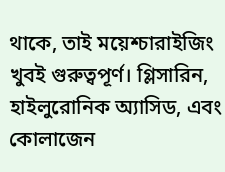থাকে, তাই ময়েশ্চারাইজিং খুবই গুরুত্বপূর্ণ। গ্লিসারিন, হাইলুরোনিক অ্যাসিড, এবং কোলাজেন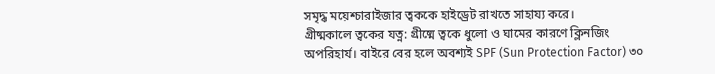সমৃদ্ধ ময়েশ্চারাইজার ত্বককে হাইড্রেট রাখতে সাহায্য করে।
গ্রীষ্মকালে ত্বকের যত্ন: গ্রীষ্মে ত্বকে ধুলো ও ঘামের কারণে ক্লিনজিং অপরিহার্য। বাইরে বের হলে অবশ্যই SPF (Sun Protection Factor) ৩০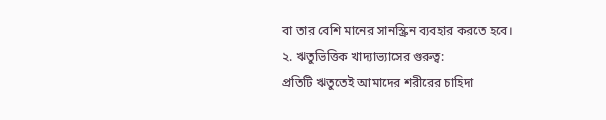বা তার বেশি মানের সানস্ক্রিন ব্যবহার করতে হবে।
২. ঋতুভিত্তিক খাদ্যাভ্যাসের গুরুত্ব:
প্রতিটি ঋতুতেই আমাদের শরীরের চাহিদা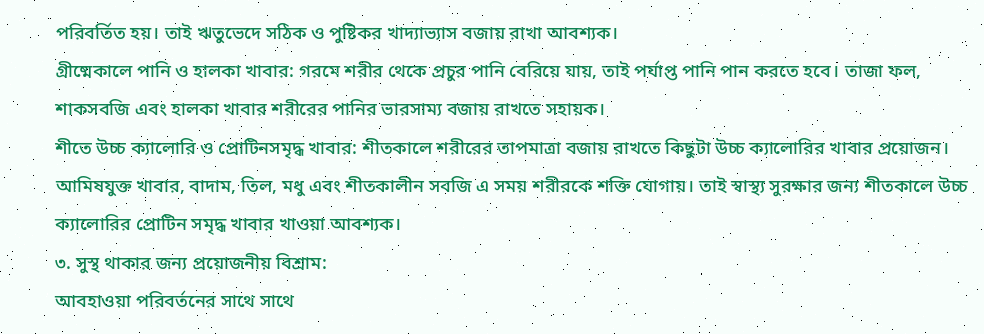পরিবর্তিত হয়। তাই ঋতুভেদে সঠিক ও পুষ্টিকর খাদ্যাভ্যাস বজায় রাখা আবশ্যক।
গ্রীষ্মেকালে পানি ও হালকা খাবার: গরমে শরীর থেকে প্রচুর পানি বেরিয়ে যায়, তাই পর্যাপ্ত পানি পান করতে হবে। তাজা ফল, শাকসবজি এবং হালকা খাবার শরীরের পানির ভারসাম্য বজায় রাখতে সহায়ক।
শীতে উচ্চ ক্যালোরি ও প্রোটিনসমৃদ্ধ খাবার: শীতকালে শরীরের তাপমাত্রা বজায় রাখতে কিছুটা উচ্চ ক্যালোরির খাবার প্রয়োজন। আমিষযুক্ত খাবার, বাদাম, তিল, মধু এবং শীতকালীন সবজি এ সময় শরীরকে শক্তি যোগায়। তাই স্বাস্থ্য সুরক্ষার জন্য শীতকালে উচ্চ ক্যালোরির প্রোটিন সমৃদ্ধ খাবার খাওয়া আবশ্যক।
৩. সুস্থ থাকার জন্য প্রয়োজনীয় বিশ্রাম:
আবহাওয়া পরিবর্তনের সাথে সাথে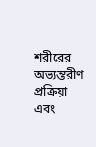শরীরের অভ্যন্তরীণ প্রক্রিয়া এবং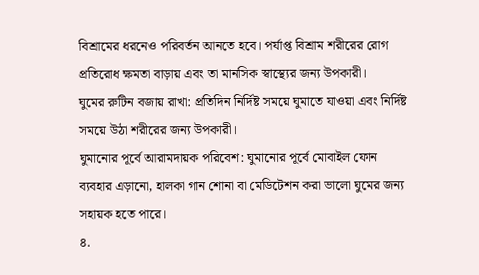বিশ্রামের ধরনেও পরিবর্তন আনতে হবে। পর্যাপ্ত বিশ্রাম শরীরের রোগ প্রতিরোধ ক্ষমতা বাড়ায় এবং তা মানসিক স্বাস্থ্যের জন্য উপকারী।
ঘুমের রুটিন বজায় রাখা: প্রতিদিন নির্দিষ্ট সময়ে ঘুমাতে যাওয়া এবং নির্দিষ্ট সময়ে উঠা শরীরের জন্য উপকারী।
ঘুমানোর পূর্বে আরামদায়ক পরিবেশ: ঘুমানোর পূর্বে মোবাইল ফোন ব্যবহার এড়ানো, হালকা গান শোনা বা মেডিটেশন করা ভালো ঘুমের জন্য সহায়ক হতে পারে।
৪.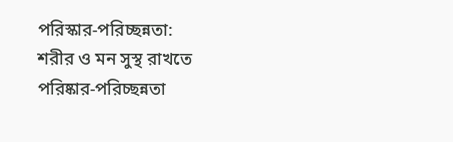পরিস্কার-পরিচ্ছন্নতা:
শরীর ও মন সুস্থ রাখতে পরিষ্কার-পরিচ্ছন্নতা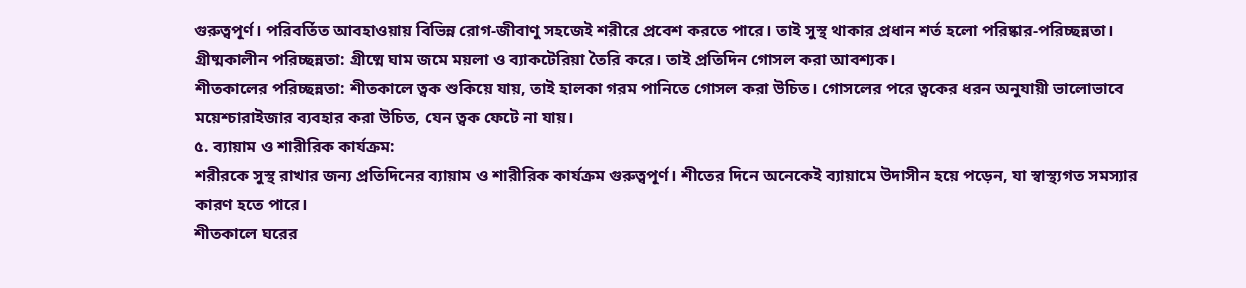গুরুত্বপূর্ণ। পরিবর্তিত আবহাওয়ায় বিভিন্ন রোগ-জীবাণু সহজেই শরীরে প্রবেশ করতে পারে। তাই সুস্থ থাকার প্রধান শর্ত হলো পরিষ্কার-পরিচ্ছন্নতা।
গ্রীষ্মকালীন পরিচ্ছন্নতা: গ্রীষ্মে ঘাম জমে ময়লা ও ব্যাকটেরিয়া তৈরি করে। তাই প্রতিদিন গোসল করা আবশ্যক।
শীতকালের পরিচ্ছন্নতা: শীতকালে ত্বক শুকিয়ে যায়, তাই হালকা গরম পানিতে গোসল করা উচিত। গোসলের পরে ত্বকের ধরন অনুযায়ী ভালোভাবে ময়েশ্চারাইজার ব্যবহার করা উচিত, যেন ত্বক ফেটে না যায়।
৫. ব্যায়াম ও শারীরিক কার্যক্রম:
শরীরকে সুস্থ রাখার জন্য প্রতিদিনের ব্যায়াম ও শারীরিক কার্যক্রম গুরুত্বপূর্ণ। শীতের দিনে অনেকেই ব্যায়ামে উদাসীন হয়ে পড়েন, যা স্বাস্থ্যগত সমস্যার কারণ হতে পারে।
শীতকালে ঘরের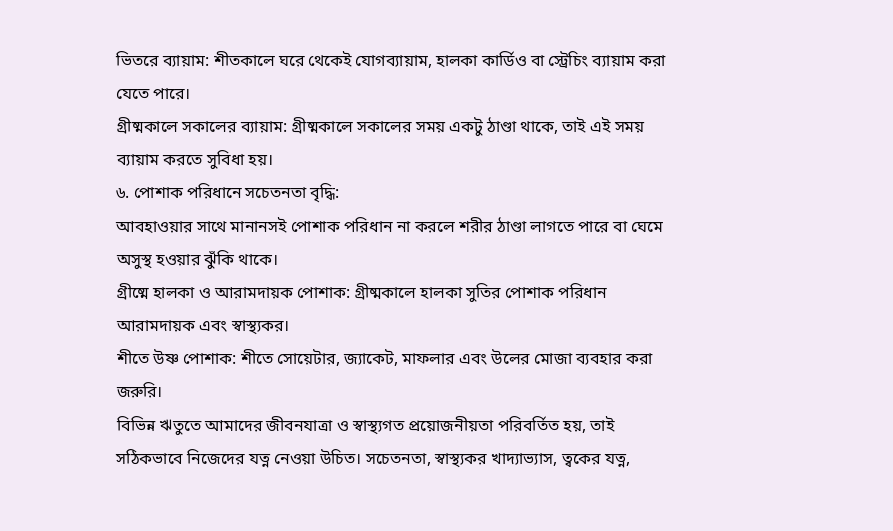ভিতরে ব্যায়াম: শীতকালে ঘরে থেকেই যোগব্যায়াম, হালকা কার্ডিও বা স্ট্রেচিং ব্যায়াম করা যেতে পারে।
গ্রীষ্মকালে সকালের ব্যায়াম: গ্রীষ্মকালে সকালের সময় একটু ঠাণ্ডা থাকে, তাই এই সময় ব্যায়াম করতে সুবিধা হয়।
৬. পোশাক পরিধানে সচেতনতা বৃদ্ধি:
আবহাওয়ার সাথে মানানসই পোশাক পরিধান না করলে শরীর ঠাণ্ডা লাগতে পারে বা ঘেমে অসুস্থ হওয়ার ঝুঁকি থাকে।
গ্রীষ্মে হালকা ও আরামদায়ক পোশাক: গ্রীষ্মকালে হালকা সুতির পোশাক পরিধান আরামদায়ক এবং স্বাস্থ্যকর।
শীতে উষ্ণ পোশাক: শীতে সোয়েটার, জ্যাকেট, মাফলার এবং উলের মোজা ব্যবহার করা জরুরি।
বিভিন্ন ঋতুতে আমাদের জীবনযাত্রা ও স্বাস্থ্যগত প্রয়োজনীয়তা পরিবর্তিত হয়, তাই সঠিকভাবে নিজেদের যত্ন নেওয়া উচিত। সচেতনতা, স্বাস্থ্যকর খাদ্যাভ্যাস, ত্বকের যত্ন,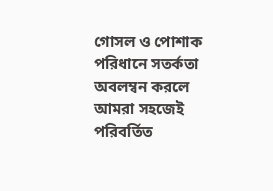গোসল ও পোশাক পরিধানে সতর্কতা অবলম্বন করলে আমরা সহজেই পরিবর্তিত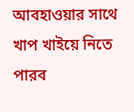আবহাওয়ার সাথে খাপ খাইয়ে নিতে পারব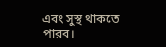এবং সুস্থ থাকতে পারব।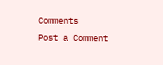Comments
Post a Comment